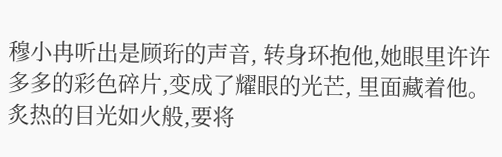穆小冉听出是顾珩的声音, 转身环抱他,她眼里许许多多的彩色碎片,变成了耀眼的光芒, 里面藏着他。
炙热的目光如火般,要将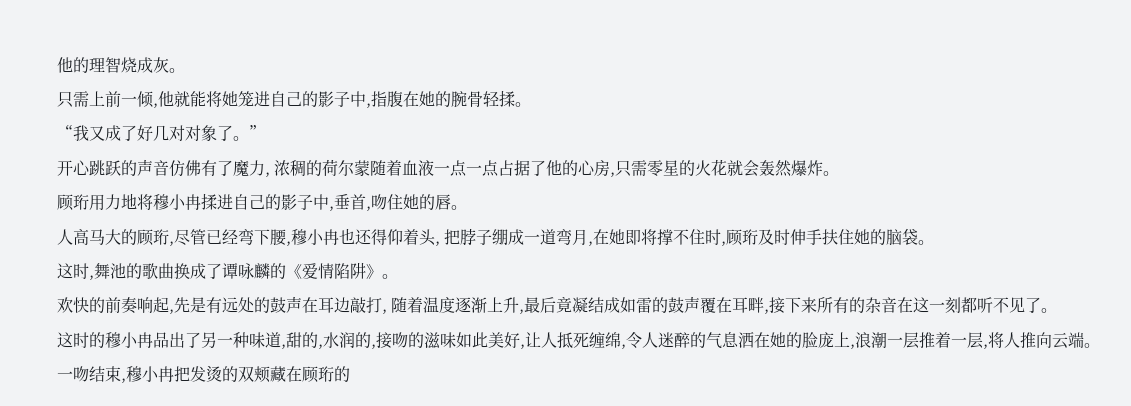他的理智烧成灰。
只需上前一倾,他就能将她笼进自己的影子中,指腹在她的腕骨轻揉。
“我又成了好几对对象了。”
开心跳跃的声音仿佛有了魔力, 浓稠的荷尔蒙随着血液一点一点占据了他的心房,只需零星的火花就会轰然爆炸。
顾珩用力地将穆小冉揉进自己的影子中,垂首,吻住她的唇。
人高马大的顾珩,尽管已经弯下腰,穆小冉也还得仰着头, 把脖子绷成一道弯月,在她即将撑不住时,顾珩及时伸手扶住她的脑袋。
这时,舞池的歌曲换成了谭咏麟的《爱情陷阱》。
欢快的前奏响起,先是有远处的鼓声在耳边敲打, 随着温度逐渐上升,最后竟凝结成如雷的鼓声覆在耳畔,接下来所有的杂音在这一刻都听不见了。
这时的穆小冉品出了另一种味道,甜的,水润的,接吻的滋味如此美好,让人抵死缠绵,令人迷醉的气息洒在她的脸庞上,浪潮一层推着一层,将人推向云端。
一吻结束,穆小冉把发烫的双颊藏在顾珩的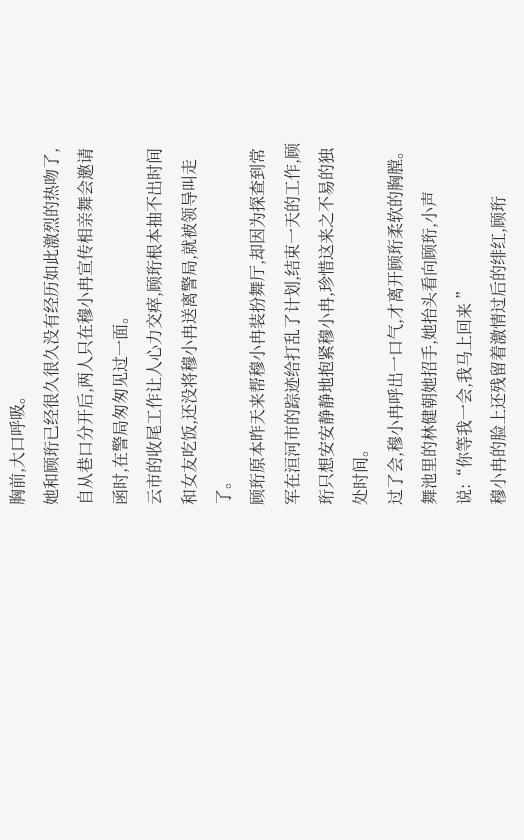胸前,大口呼吸。
她和顾珩已经很久很久没有经历如此激烈的热吻了,自从巷口分开后,两人只在穆小冉宣传相亲舞会邀请函时,在警局匆匆见过一面。
云市的收尾工作让人心力交瘁,顾珩根本抽不出时间和女友吃饭,还没将穆小冉送离警局,就被领导叫走了。
顾珩原本昨天来帮穆小冉装扮舞厅,却因为探查到常军在洹河市的踪迹给打乱了计划,结束一天的工作,顾珩只想安安静静地抱紧穆小冉,珍惜这来之不易的独处时间。
过了会,穆小冉呼出一口气,才离开顾珩柔软的胸膛。
舞池里的林健朝她招手,她抬头看向顾珩,小声说:“你等我一会,我马上回来 ”
穆小冉的脸上还残留着激情过后的绯红,顾珩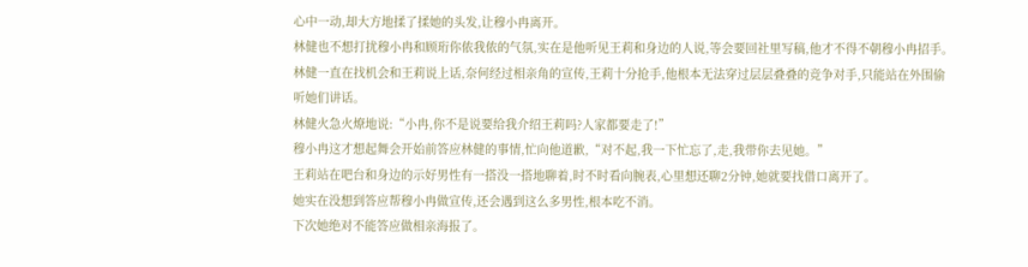心中一动,却大方地揉了揉她的头发,让穆小冉离开。
林健也不想打扰穆小冉和顾珩你侬我侬的气氛,实在是他听见王莉和身边的人说,等会要回社里写稿,他才不得不朝穆小冉招手。
林健一直在找机会和王莉说上话,奈何经过相亲角的宣传,王莉十分抢手,他根本无法穿过层层叠叠的竞争对手,只能站在外围偷听她们讲话。
林健火急火燎地说:“小冉,你不是说要给我介绍王莉吗?人家都要走了!”
穆小冉这才想起舞会开始前答应林健的事情,忙向他道歉,“对不起,我一下忙忘了,走,我带你去见她。”
王莉站在吧台和身边的示好男性有一搭没一搭地聊着,时不时看向腕表,心里想还聊2分钟,她就要找借口离开了。
她实在没想到答应帮穆小冉做宣传,还会遇到这么多男性,根本吃不消。
下次她绝对不能答应做相亲海报了。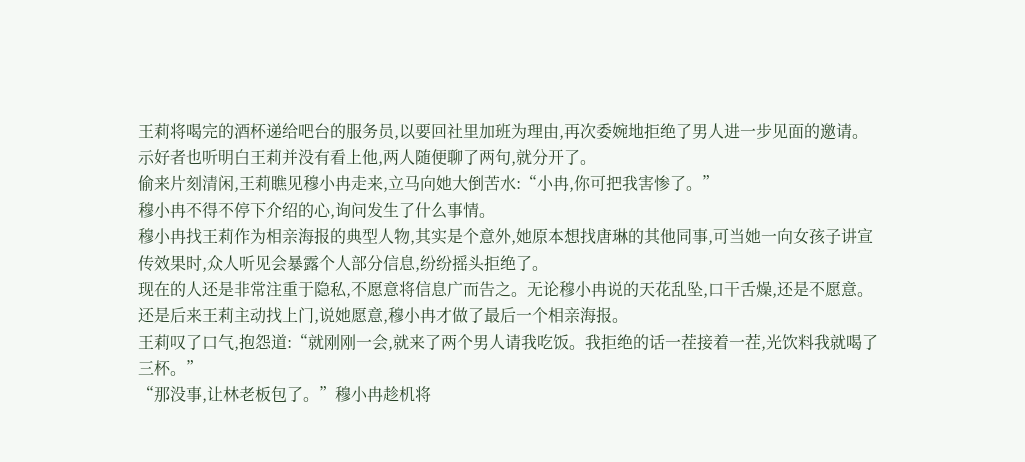王莉将喝完的酒杯递给吧台的服务员,以要回社里加班为理由,再次委婉地拒绝了男人进一步见面的邀请。
示好者也听明白王莉并没有看上他,两人随便聊了两句,就分开了。
偷来片刻清闲,王莉瞧见穆小冉走来,立马向她大倒苦水:“小冉,你可把我害惨了。”
穆小冉不得不停下介绍的心,询问发生了什么事情。
穆小冉找王莉作为相亲海报的典型人物,其实是个意外,她原本想找唐琳的其他同事,可当她一向女孩子讲宣传效果时,众人听见会暴露个人部分信息,纷纷摇头拒绝了。
现在的人还是非常注重于隐私,不愿意将信息广而告之。无论穆小冉说的天花乱坠,口干舌燥,还是不愿意。
还是后来王莉主动找上门,说她愿意,穆小冉才做了最后一个相亲海报。
王莉叹了口气,抱怨道:“就刚刚一会,就来了两个男人请我吃饭。我拒绝的话一茬接着一茬,光饮料我就喝了三杯。”
“那没事,让林老板包了。”穆小冉趁机将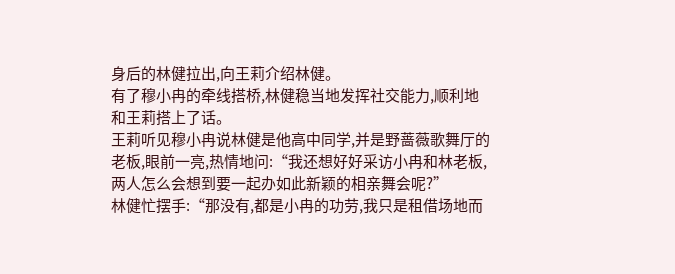身后的林健拉出,向王莉介绍林健。
有了穆小冉的牵线搭桥,林健稳当地发挥社交能力,顺利地和王莉搭上了话。
王莉听见穆小冉说林健是他高中同学,并是野蔷薇歌舞厅的老板,眼前一亮,热情地问:“我还想好好采访小冉和林老板,两人怎么会想到要一起办如此新颖的相亲舞会呢?”
林健忙摆手:“那没有,都是小冉的功劳,我只是租借场地而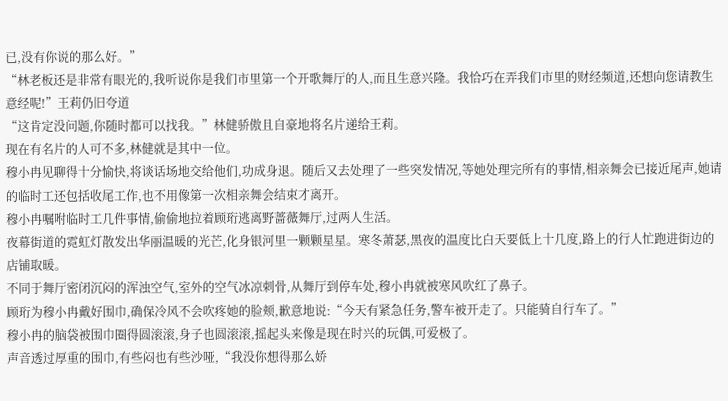已,没有你说的那么好。”
“林老板还是非常有眼光的,我听说你是我们市里第一个开歌舞厅的人,而且生意兴隆。我恰巧在弄我们市里的财经频道,还想向您请教生意经呢!”王莉仍旧夸道
“这肯定没问题,你随时都可以找我。”林健骄傲且自豪地将名片递给王莉。
现在有名片的人可不多,林健就是其中一位。
穆小冉见聊得十分愉快,将谈话场地交给他们,功成身退。随后又去处理了一些突发情况,等她处理完所有的事情,相亲舞会已接近尾声,她请的临时工还包括收尾工作,也不用像第一次相亲舞会结束才离开。
穆小冉嘱咐临时工几件事情,偷偷地拉着顾珩逃离野蔷薇舞厅,过两人生活。
夜幕街道的霓虹灯散发出华丽温暖的光芒,化身银河里一颗颗星星。寒冬萧瑟,黑夜的温度比白天要低上十几度,路上的行人忙跑进街边的店铺取暖。
不同于舞厅密闭沉闷的浑浊空气,室外的空气冰凉刺骨,从舞厅到停车处,穆小冉就被寒风吹红了鼻子。
顾珩为穆小冉戴好围巾,确保冷风不会吹疼她的脸颊,歉意地说:“今天有紧急任务,警车被开走了。只能骑自行车了。”
穆小冉的脑袋被围巾圈得圆滚滚,身子也圆滚滚,摇起头来像是现在时兴的玩偶,可爱极了。
声音透过厚重的围巾,有些闷也有些沙哑,“我没你想得那么娇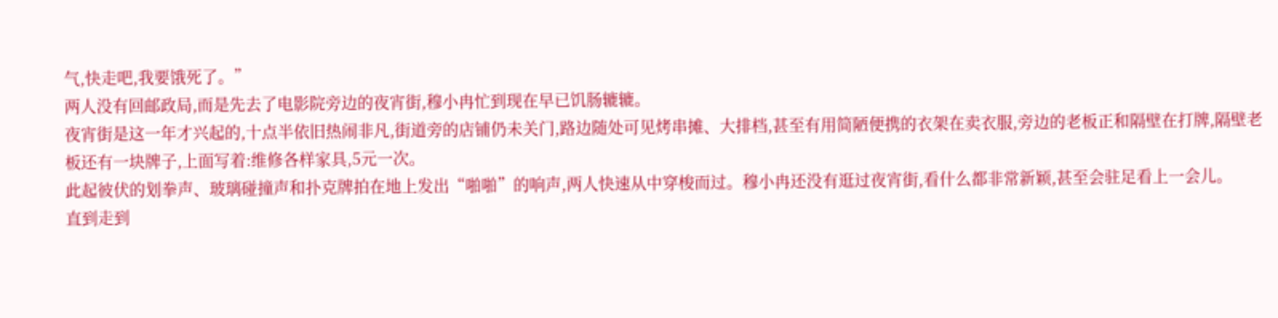气,快走吧,我要饿死了。”
两人没有回邮政局,而是先去了电影院旁边的夜宵街,穆小冉忙到现在早已饥肠辘辘。
夜宵街是这一年才兴起的,十点半依旧热闹非凡,街道旁的店铺仍未关门,路边随处可见烤串摊、大排档,甚至有用简陋便携的衣架在卖衣服,旁边的老板正和隔壁在打牌,隔壁老板还有一块牌子,上面写着:维修各样家具,5元一次。
此起彼伏的划拳声、玻璃碰撞声和扑克牌拍在地上发出“啪啪”的响声,两人快速从中穿梭而过。穆小冉还没有逛过夜宵街,看什么都非常新颖,甚至会驻足看上一会儿。
直到走到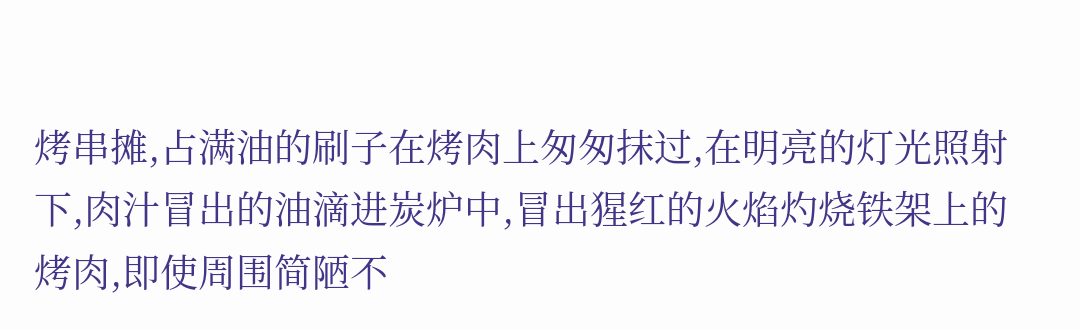烤串摊,占满油的刷子在烤肉上匆匆抹过,在明亮的灯光照射下,肉汁冒出的油滴进炭炉中,冒出猩红的火焰灼烧铁架上的烤肉,即使周围简陋不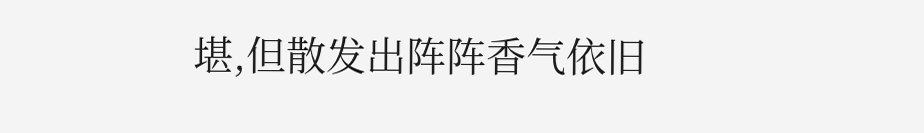堪,但散发出阵阵香气依旧